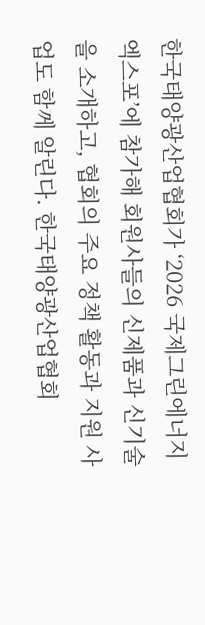한국태양광산업협회가 ‘2026 국제그린에너지엑스포’에 참가해 회원사들의 신제품과 신기술을 소개하고, 협회의 주요 정책 활동과 지원 사업도 함께 알린다. 한국태양광산업협회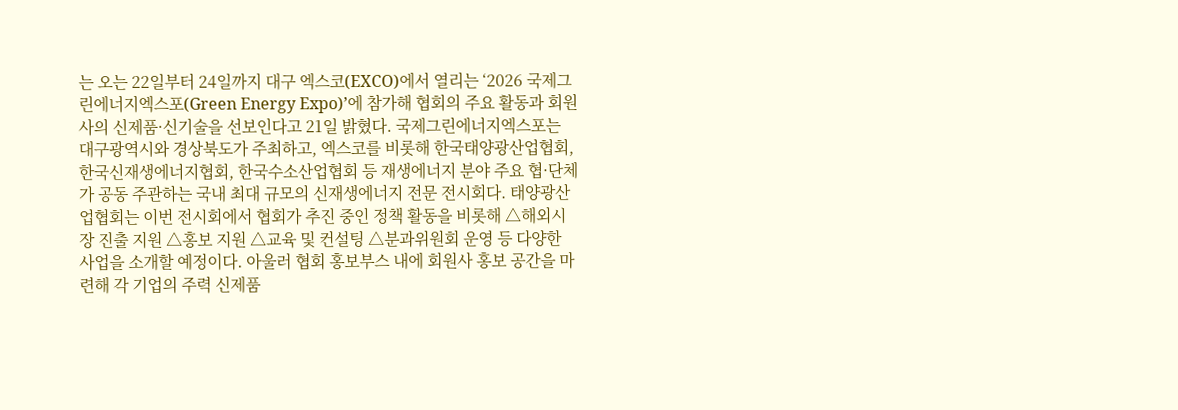는 오는 22일부터 24일까지 대구 엑스코(EXCO)에서 열리는 ‘2026 국제그린에너지엑스포(Green Energy Expo)’에 참가해 협회의 주요 활동과 회원사의 신제품·신기술을 선보인다고 21일 밝혔다. 국제그린에너지엑스포는 대구광역시와 경상북도가 주최하고, 엑스코를 비롯해 한국태양광산업협회, 한국신재생에너지협회, 한국수소산업협회 등 재생에너지 분야 주요 협·단체가 공동 주관하는 국내 최대 규모의 신재생에너지 전문 전시회다. 태양광산업협회는 이번 전시회에서 협회가 추진 중인 정책 활동을 비롯해 △해외시장 진출 지원 △홍보 지원 △교육 및 컨설팅 △분과위원회 운영 등 다양한 사업을 소개할 예정이다. 아울러 협회 홍보부스 내에 회원사 홍보 공간을 마련해 각 기업의 주력 신제품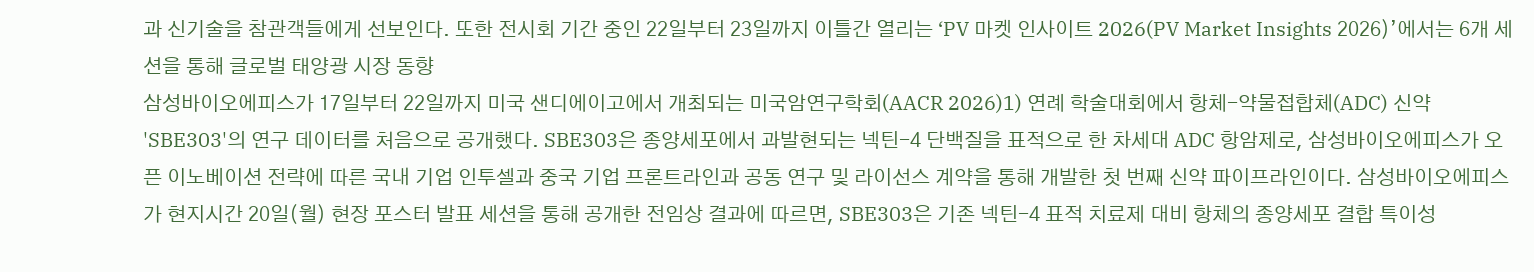과 신기술을 참관객들에게 선보인다. 또한 전시회 기간 중인 22일부터 23일까지 이틀간 열리는 ‘PV 마켓 인사이트 2026(PV Market Insights 2026)’에서는 6개 세션을 통해 글로벌 태양광 시장 동향
삼성바이오에피스가 17일부터 22일까지 미국 샌디에이고에서 개최되는 미국암연구학회(AACR 2026)1) 연례 학술대회에서 항체-약물접합체(ADC) 신약 'SBE303'의 연구 데이터를 처음으로 공개했다. SBE303은 종양세포에서 과발현되는 넥틴-4 단백질을 표적으로 한 차세대 ADC 항암제로, 삼성바이오에피스가 오픈 이노베이션 전략에 따른 국내 기업 인투셀과 중국 기업 프론트라인과 공동 연구 및 라이선스 계약을 통해 개발한 첫 번째 신약 파이프라인이다. 삼성바이오에피스가 현지시간 20일(월) 현장 포스터 발표 세션을 통해 공개한 전임상 결과에 따르면, SBE303은 기존 넥틴-4 표적 치료제 대비 항체의 종양세포 결합 특이성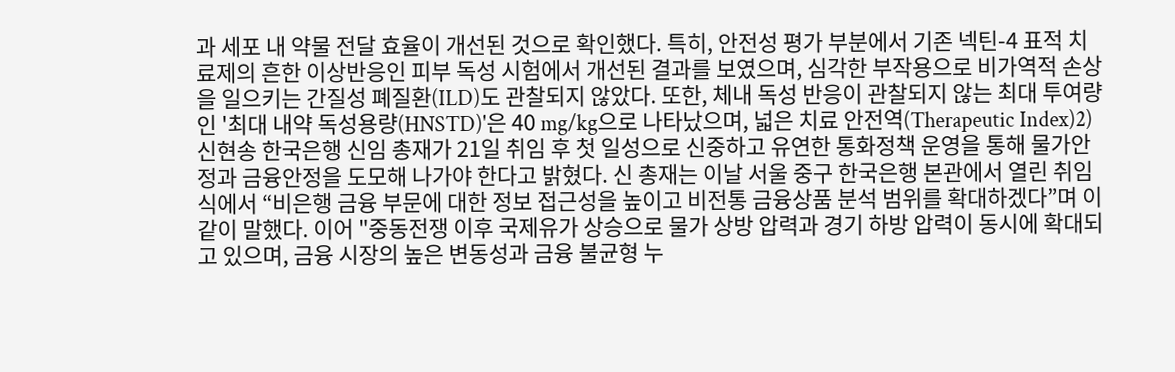과 세포 내 약물 전달 효율이 개선된 것으로 확인했다. 특히, 안전성 평가 부분에서 기존 넥틴-4 표적 치료제의 흔한 이상반응인 피부 독성 시험에서 개선된 결과를 보였으며, 심각한 부작용으로 비가역적 손상을 일으키는 간질성 폐질환(ILD)도 관찰되지 않았다. 또한, 체내 독성 반응이 관찰되지 않는 최대 투여량인 '최대 내약 독성용량(HNSTD)'은 40 mg/kg으로 나타났으며, 넓은 치료 안전역(Therapeutic Index)2)
신현송 한국은행 신임 총재가 21일 취임 후 첫 일성으로 신중하고 유연한 통화정책 운영을 통해 물가안정과 금융안정을 도모해 나가야 한다고 밝혔다. 신 총재는 이날 서울 중구 한국은행 본관에서 열린 취임식에서 “비은행 금융 부문에 대한 정보 접근성을 높이고 비전통 금융상품 분석 범위를 확대하겠다”며 이같이 말했다. 이어 "중동전쟁 이후 국제유가 상승으로 물가 상방 압력과 경기 하방 압력이 동시에 확대되고 있으며, 금융 시장의 높은 변동성과 금융 불균형 누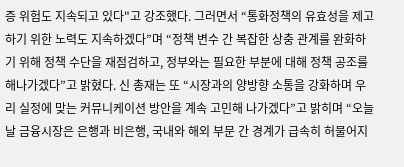증 위험도 지속되고 있다"고 강조했다. 그러면서 “통화정책의 유효성을 제고하기 위한 노력도 지속하겠다”며 “정책 변수 간 복잡한 상충 관계를 완화하기 위해 정책 수단을 재점검하고, 정부와는 필요한 부분에 대해 정책 공조를 해나가겠다”고 밝혔다. 신 총재는 또 “시장과의 양방향 소통을 강화하며 우리 실정에 맞는 커뮤니케이션 방안을 계속 고민해 나가겠다”고 밝히며 “오늘날 금융시장은 은행과 비은행, 국내와 해외 부문 간 경계가 급속히 허물어지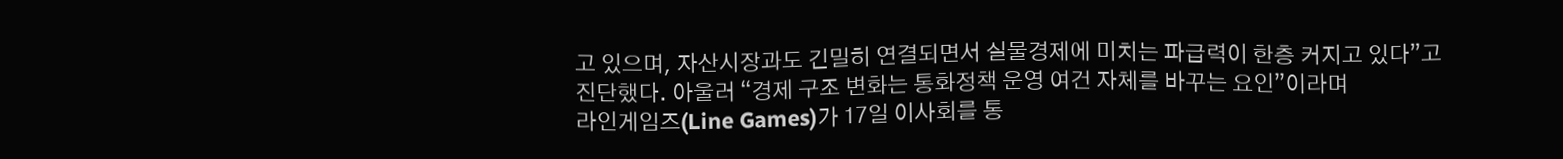고 있으며, 자산시장과도 긴밀히 연결되면서 실물경제에 미치는 파급력이 한층 커지고 있다”고 진단했다. 아울러 “경제 구조 변화는 통화정책 운영 여건 자체를 바꾸는 요인”이라며
라인게임즈(Line Games)가 17일 이사회를 통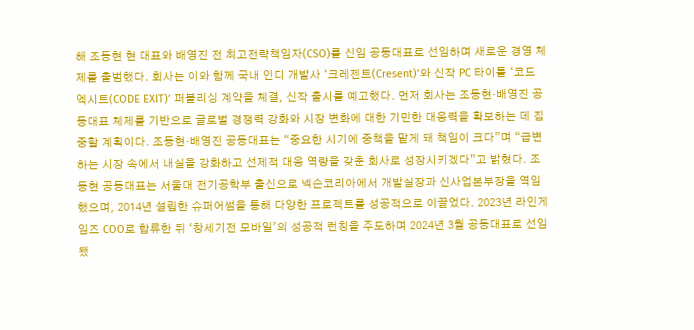해 조동현 현 대표와 배영진 전 최고전략책임자(CSO)를 신임 공동대표로 선임하며 새로운 경영 체제를 출범했다. 회사는 이와 함께 국내 인디 개발사 ‘크레젠트(Cresent)’와 신작 PC 타이틀 ‘코드 엑시트(CODE EXIT)’ 퍼블리싱 계약을 체결, 신작 출시를 예고했다. 먼저 회사는 조동현·배영진 공동대표 체제를 기반으로 글로벌 경쟁력 강화와 시장 변화에 대한 기민한 대응력을 확보하는 데 집중할 계획이다. 조동현·배영진 공동대표는 “중요한 시기에 중책을 맡게 돼 책임이 크다”며 “급변하는 시장 속에서 내실을 강화하고 선제적 대응 역량을 갖춘 회사로 성장시키겠다”고 밝혔다. 조동현 공동대표는 서울대 전기공학부 출신으로 넥슨코리아에서 개발실장과 신사업본부장을 역임했으며, 2014년 설립한 슈퍼어썸을 통해 다양한 프로젝트를 성공적으로 이끌었다. 2023년 라인게임즈 COO로 합류한 뒤 ‘창세기전 모바일’의 성공적 런칭을 주도하며 2024년 3월 공동대표로 선임됐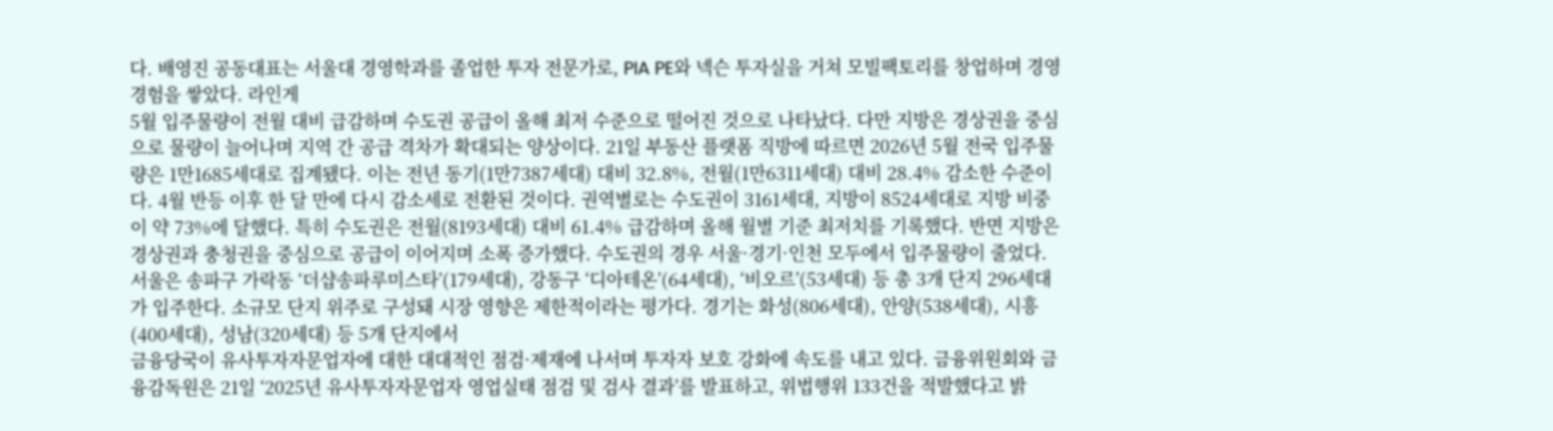다. 배영진 공동대표는 서울대 경영학과를 졸업한 투자 전문가로, PIA PE와 넥슨 투자실을 거쳐 모빌팩토리를 창업하며 경영 경험을 쌓았다. 라인게
5월 입주물량이 전월 대비 급감하며 수도권 공급이 올해 최저 수준으로 떨어진 것으로 나타났다. 다만 지방은 경상권을 중심으로 물량이 늘어나며 지역 간 공급 격차가 확대되는 양상이다. 21일 부동산 플랫폼 직방에 따르면 2026년 5월 전국 입주물량은 1만1685세대로 집계됐다. 이는 전년 동기(1만7387세대) 대비 32.8%, 전월(1만6311세대) 대비 28.4% 감소한 수준이다. 4월 반등 이후 한 달 만에 다시 감소세로 전환된 것이다. 권역별로는 수도권이 3161세대, 지방이 8524세대로 지방 비중이 약 73%에 달했다. 특히 수도권은 전월(8193세대) 대비 61.4% 급감하며 올해 월별 기준 최저치를 기록했다. 반면 지방은 경상권과 충청권을 중심으로 공급이 이어지며 소폭 증가했다. 수도권의 경우 서울·경기·인천 모두에서 입주물량이 줄었다. 서울은 송파구 가락동 ‘더샵송파루미스타’(179세대), 강동구 ‘디아테온’(64세대), ‘비오르’(53세대) 등 총 3개 단지 296세대가 입주한다. 소규모 단지 위주로 구성돼 시장 영향은 제한적이라는 평가다. 경기는 화성(806세대), 안양(538세대), 시흥(400세대), 성남(320세대) 등 5개 단지에서
금융당국이 유사투자자문업자에 대한 대대적인 점검·제재에 나서며 투자자 보호 강화에 속도를 내고 있다. 금융위원회와 금융감독원은 21일 ‘2025년 유사투자자문업자 영업실태 점검 및 검사 결과’를 발표하고, 위법행위 133건을 적발했다고 밝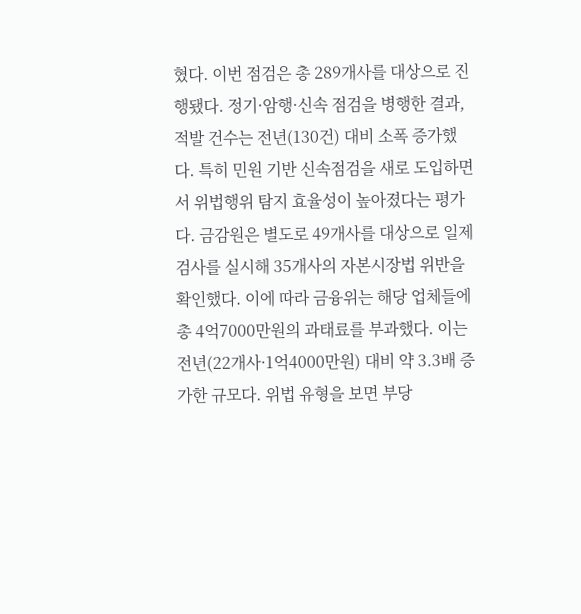혔다. 이번 점검은 총 289개사를 대상으로 진행됐다. 정기·암행·신속 점검을 병행한 결과, 적발 건수는 전년(130건) 대비 소폭 증가했다. 특히 민원 기반 신속점검을 새로 도입하면서 위법행위 탐지 효율성이 높아졌다는 평가다. 금감원은 별도로 49개사를 대상으로 일제검사를 실시해 35개사의 자본시장법 위반을 확인했다. 이에 따라 금융위는 해당 업체들에 총 4억7000만원의 과태료를 부과했다. 이는 전년(22개사·1억4000만원) 대비 약 3.3배 증가한 규모다. 위법 유형을 보면 부당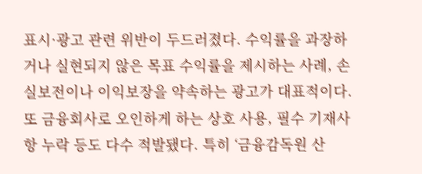표시·광고 관련 위반이 두드러졌다. 수익률을 과장하거나 실현되지 않은 목표 수익률을 제시하는 사례, 손실보전이나 이익보장을 약속하는 광고가 대표적이다. 또 금융회사로 오인하게 하는 상호 사용, 필수 기재사항 누락 등도 다수 적발됐다. 특히 ‘금융감독원 산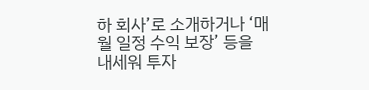하 회사’로 소개하거나 ‘매월 일정 수익 보장’ 등을 내세워 투자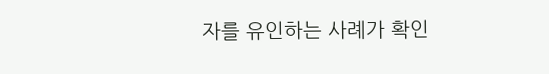자를 유인하는 사례가 확인